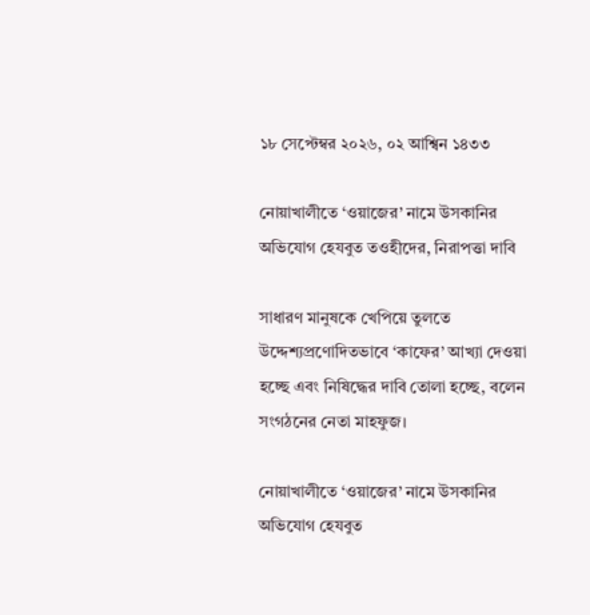১৮ সেপ্টেম্বর ২০২৬, ০২ আশ্বিন ১৪৩৩

নোয়াখালীতে ‘ওয়াজের’ নামে উসকানির অভিযোগ হেযবুত তওহীদের, নিরাপত্তা দাবি

সাধারণ মানুষকে খেপিয়ে তুলতে উদ্দেশ্যপ্রণোদিতভাবে ‘কাফের’ আখ্যা দেওয়া হচ্ছে এবং নিষিদ্ধের দাবি তোলা হচ্ছে, বলেন সংগঠনের নেতা মাহফুজ।

নোয়াখালীতে ‘ওয়াজের’ নামে উসকানির অভিযোগ হেযবুত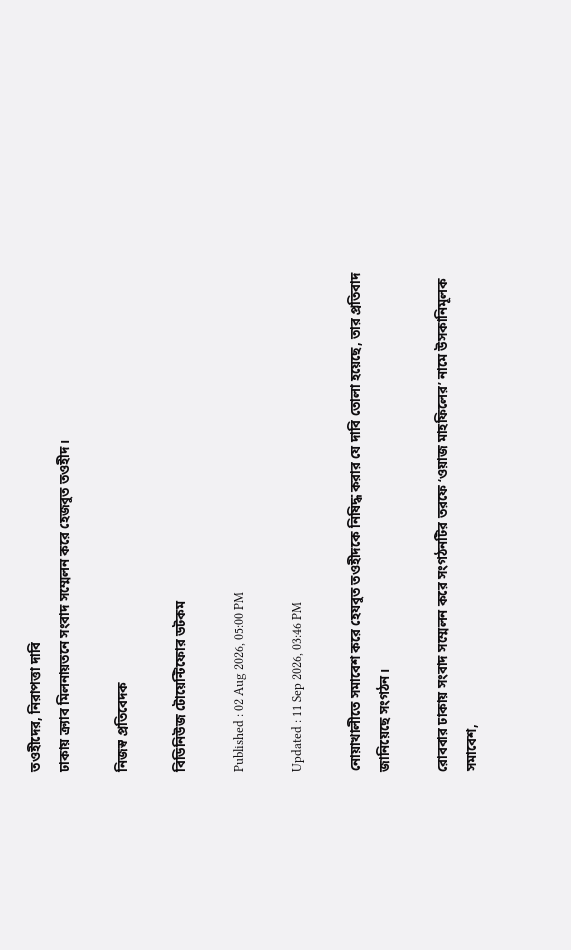তওহীদের, নিরাপত্তা দাবি
ঢাকায় ক্র্যাব মিলনায়তনে সংবাদ সম্মেলন করে হেজবুত তওহীদ।

নিজস্ব প্রতিবেদক

বিডিনিউজ টোয়েন্টিফোর ডটকম

Published : 02 Aug 2026, 05:00 PM

Updated : 11 Sep 2026, 03:46 PM

নোয়াখালীতে সমাবেশ করে হেযবুত তওহীদকে নিষিদ্ধ করার যে দাবি তোলা হয়েছে, তার প্রতিবাদ জানিয়েছে সংগঠন।

রোববার ঢাকায় সংবাদ সম্মেলন করে সংগঠনটির তরফে ‘ওয়াজ মাহফিলের’ নামে উসকানিমূলক সমাবেশ,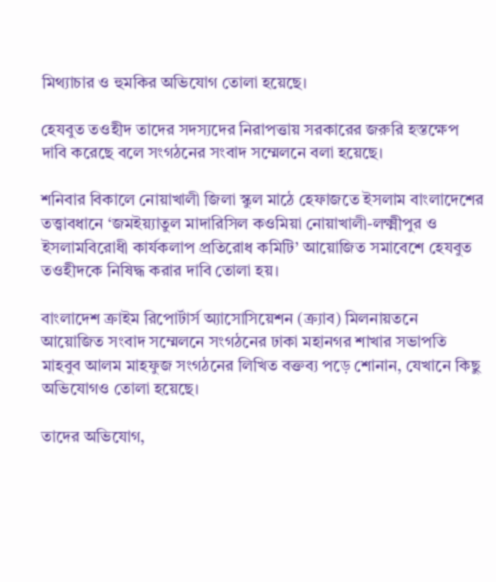মিথ্যাচার ও হুমকির অভিযোগ তোলা হয়েছে।

হেযবুত তওহীদ তাদের সদস্যদের নিরাপত্তায় সরকারের জরুরি হস্তক্ষেপ দাবি করেছে বলে সংগঠনের সংবাদ সম্মেলনে বলা হয়েছে।

শনিবার বিকালে নোয়াখালী জিলা স্কুল মাঠে হেফাজতে ইসলাম বাংলাদেশের তত্ত্বাবধানে ‘জমইয়্যাতুল মাদারিসিল কওমিয়া নোয়াখালী-লক্ষ্মীপুর ও ইসলামবিরোধী কার্যকলাপ প্রতিরোধ কমিটি’ আয়োজিত সমাবেশে হেযবুত তওহীদকে নিষিদ্ধ করার দাবি তোলা হয়।

বাংলাদেশ ক্রাইম রিপোর্টার্স অ্যাসোসিয়েশন (ক্র্যাব) মিলনায়তনে আয়োজিত সংবাদ সম্মেলনে সংগঠনের ঢাকা মহানগর শাখার সভাপতি মাহবুব আলম মাহফুজ সংগঠনের লিখিত বক্তব্য পড়ে শোনান, যেখানে কিছু অভিযোগও তোলা হয়েছে।

তাদের অভিযোগ,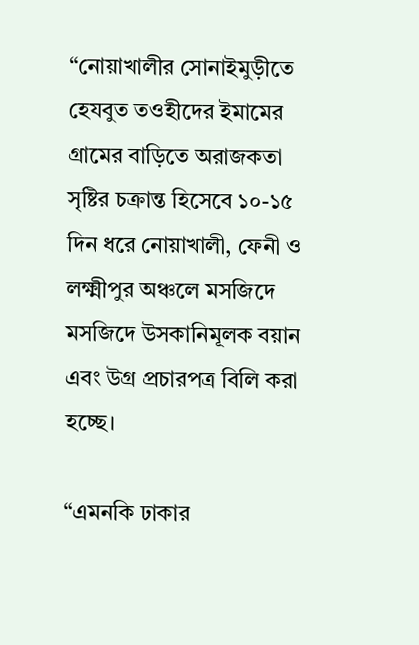“নোয়াখালীর সোনাইমুড়ীতে হেযবুত তওহীদের ইমামের গ্রামের বাড়িতে অরাজকতা সৃষ্টির চক্রান্ত হিসেবে ১০-১৫ দিন ধরে নোয়াখালী, ফেনী ও লক্ষ্মীপুর অঞ্চলে মসজিদে মসজিদে উসকানিমূলক বয়ান এবং উগ্র প্রচারপত্র বিলি করা হচ্ছে।

“এমনকি ঢাকার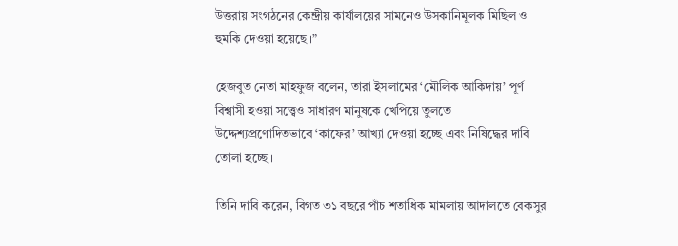উত্তরায় সংগঠনের কেন্দ্রীয় কার্যালয়ের সামনেও উসকানিমূলক মিছিল ও হুমকি দেওয়া হয়েছে।”

হেজবুত নেতা মাহফুজ বলেন, তারা ইসলামের ‘মৌলিক আকিদায়’ পূর্ণ বিশ্বাসী হওয়া সত্ত্বেও সাধারণ মানুষকে খেপিয়ে তুলতে উদ্দেশ্যপ্রণোদিতভাবে ‘কাফের’ আখ্যা দেওয়া হচ্ছে এবং নিষিদ্ধের দাবি তোলা হচ্ছে।

তিনি দাবি করেন, বিগত ৩১ বছরে পাঁচ শতাধিক মামলায় আদালতে বেকসুর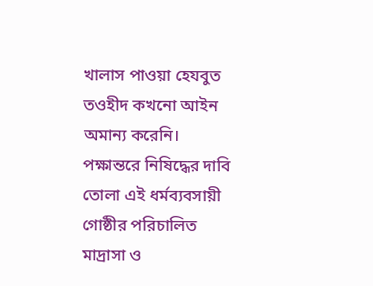খালাস পাওয়া হেযবুত তওহীদ কখনো আইন অমান্য করেনি। পক্ষান্তরে নিষিদ্ধের দাবি তোলা এই ধর্মব্যবসায়ী গোষ্ঠীর পরিচালিত মাদ্রাসা ও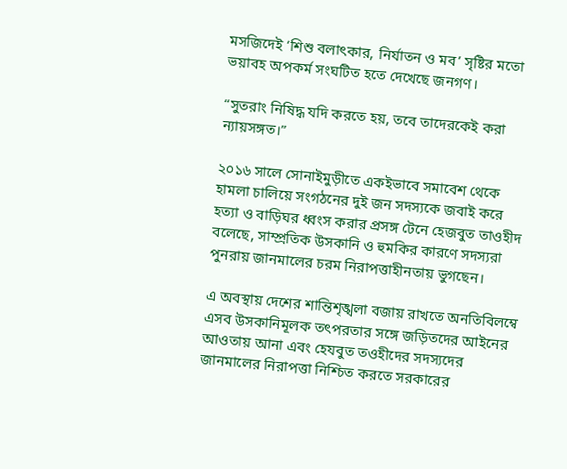মসজিদেই ‘শিশু বলাৎকার, নির্যাতন ও মব’ সৃষ্টির মতো ভয়াবহ অপকর্ম সংঘটিত হতে দেখেছে জনগণ।

“সুতরাং নিষিদ্ধ যদি করতে হয়, তবে তাদেরকেই করা ন্যায়সঙ্গত।”

২০১৬ সালে সোনাইমুড়ীতে একইভাবে সমাবেশ থেকে হামলা চালিয়ে সংগঠনের দুই জন সদস্যকে জবাই করে হত্যা ও বাড়িঘর ধ্বংস করার প্রসঙ্গ টেনে হেজবুত তাওহীদ বলেছে, সাম্প্রতিক উসকানি ও হুমকির কারণে সদস্যরা পুনরায় জানমালের চরম নিরাপত্তাহীনতায় ভুগছেন।

এ অবস্থায় দেশের শান্তিশৃঙ্খলা বজায় রাখতে অনতিবিলম্বে এসব উসকানিমূলক তৎপরতার সঙ্গে জড়িতদের আইনের আওতায় আনা এবং হেযবুত তওহীদের সদস্যদের জানমালের নিরাপত্তা নিশ্চিত করতে সরকারের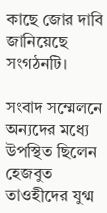কাছে জোর দাবি জানিয়েছে সংগঠনটি।

সংবাদ সম্মেলনে অন্যদের মধ্যে উপস্থিত ছিলেন হেজবুত তাওহীদের যুগ্ম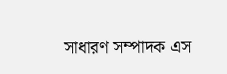সাধারণ সম্পাদক এস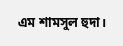এম শামসুল হুদা।